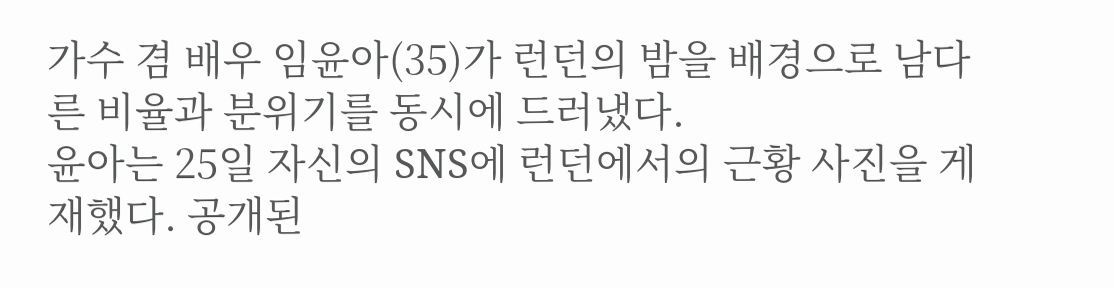가수 겸 배우 임윤아(35)가 런던의 밤을 배경으로 남다른 비율과 분위기를 동시에 드러냈다.
윤아는 25일 자신의 SNS에 런던에서의 근황 사진을 게재했다. 공개된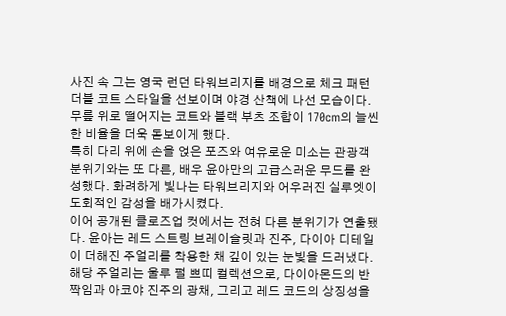사진 속 그는 영국 런던 타워브리지를 배경으로 체크 패턴 더블 코트 스타일을 선보이며 야경 산책에 나선 모습이다. 무릎 위로 떨어지는 코트와 블랙 부츠 조합이 170cm의 늘씬한 비율을 더욱 돋보이게 했다.
특히 다리 위에 손을 얹은 포즈와 여유로운 미소는 관광객 분위기와는 또 다른, 배우 윤아만의 고급스러운 무드를 완성했다. 화려하게 빛나는 타워브리지와 어우러진 실루엣이 도회적인 감성을 배가시켰다.
이어 공개된 클로즈업 컷에서는 전혀 다른 분위기가 연출됐다. 윤아는 레드 스트링 브레이슬릿과 진주, 다이아 디테일이 더해진 주얼리를 착용한 채 깊이 있는 눈빛을 드러냈다. 해당 주얼리는 울루 펄 쁘띠 컬렉션으로, 다이아몬드의 반짝임과 아코야 진주의 광채, 그리고 레드 코드의 상징성을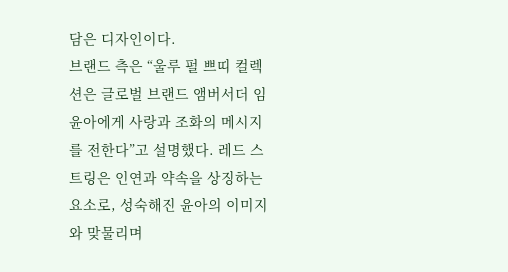담은 디자인이다.
브랜드 측은 “울루 펄 쁘띠 컬렉션은 글로벌 브랜드 앰버서더 임윤아에게 사랑과 조화의 메시지를 전한다”고 설명했다. 레드 스트링은 인연과 약속을 상징하는 요소로, 성숙해진 윤아의 이미지와 맞물리며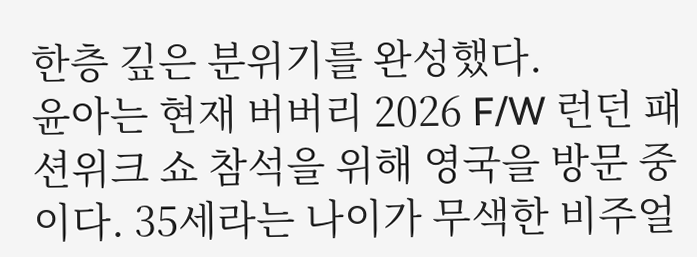한층 깊은 분위기를 완성했다.
윤아는 현재 버버리 2026 F/W 런던 패션위크 쇼 참석을 위해 영국을 방문 중이다. 35세라는 나이가 무색한 비주얼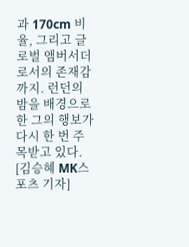과 170cm 비율, 그리고 글로벌 앰버서더로서의 존재감까지. 런던의 밤을 배경으로 한 그의 행보가 다시 한 번 주목받고 있다.
[김승혜 MK스포츠 기자]